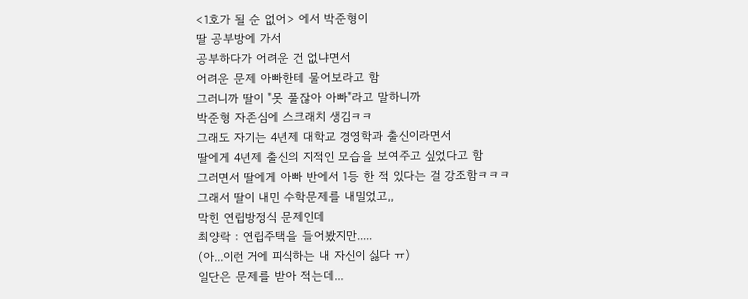<1호가 될 순 없어> 에서 박준형이
딸 공부방에 가서
공부하다가 어려운 건 없냐면서
어려운 문제 아빠한테 물어보라고 함
그러니까 딸이 "못 풀잖아 아빠"라고 말하니까
박준형 자존심에 스크래치 생김ㅋㅋ
그래도 자기는 4년제 대학교 경영학과 출신이라면서
딸에게 4년제 출신의 지적인 모습을 보여주고 싶었다고 함
그러면서 딸에게 아빠 반에서 1등 한 적 있다는 걸 강조함ㅋㅋㅋ
그래서 딸이 내민 수학문제를 내밀었고,,
막힌 연립방정식 문제인데
최양락 : 연립주택을 들어봤지만.....
(아...이런 거에 피식하는 내 자신이 싫다 ㅠ)
일단은 문제를 받아 적는데...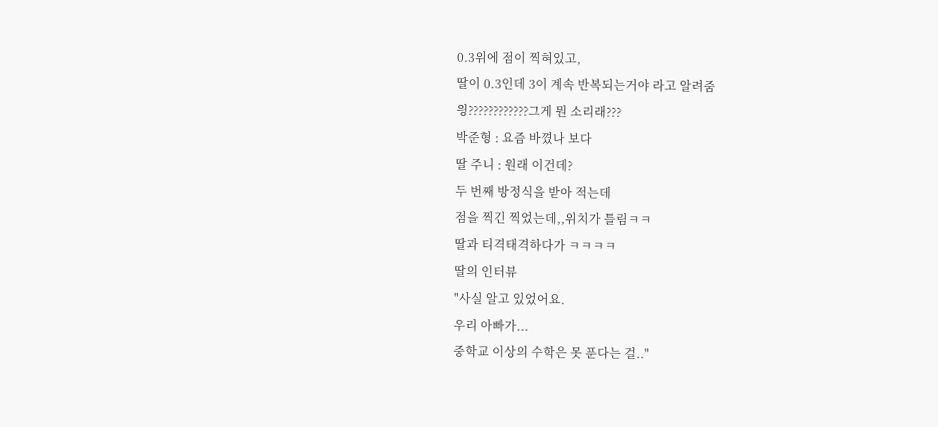0.3위에 점이 찍혀있고,
딸이 0.3인데 3이 계속 반복되는거야 라고 알려줌
읭????????????그게 뭔 소리래???
박준형 : 요즘 바꼈나 보다
딸 주니 : 원래 이건데?
두 번째 방정식을 받아 적는데
점을 찍긴 찍었는데,,위치가 틀림ㅋㅋ
딸과 티격태격하다가 ㅋㅋㅋㅋ
딸의 인터뷰
"사실 알고 있었어요.
우리 아빠가...
중학교 이상의 수학은 못 푼다는 걸.."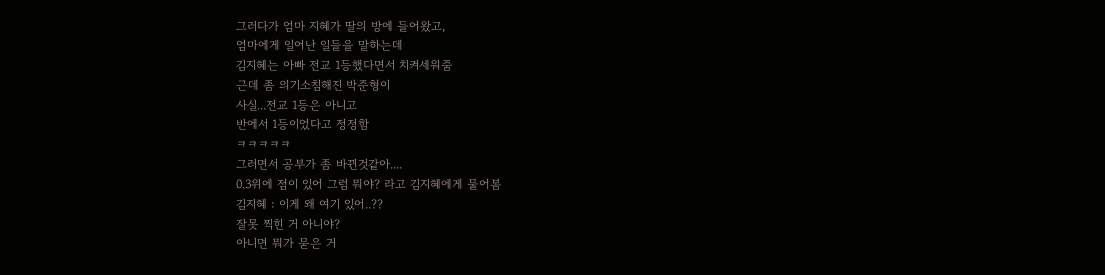그러다가 엄마 지혜가 딸의 방에 들어왔고,
엄마에게 일어난 일들을 말하는데
김지혜는 아빠 전교 1등했다면서 치켜세워줌
근데 좀 의기소침해진 박준형이
사실...전교 1등은 아니고
반에서 1등이었다고 정정함
ㅋㅋㅋㅋㅋ
그러면서 공부가 좀 바뀐것같아....
0.3위에 점이 있어 그럼 뭐야? 라고 김지혜에게 물어봄
김지혜 : 이게 왜 여기 있어..??
잘못 찍힌 거 아니야?
아니면 뭐가 묻은 거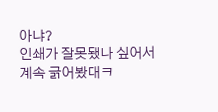아냐?
인쇄가 잘못됐나 싶어서 계속 긁어봤대ㅋ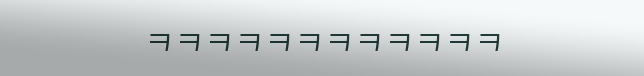ㅋㅋㅋㅋㅋㅋㅋㅋㅋㅋㅋㅋ